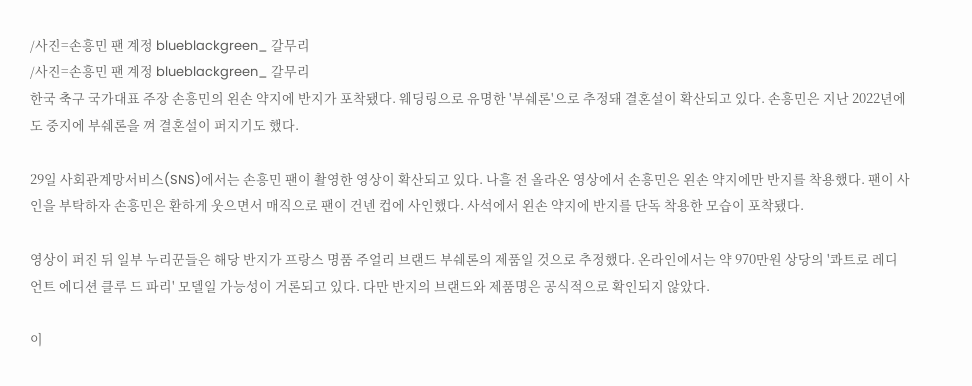/사진=손흥민 팬 계정 blueblackgreen_ 갈무리
/사진=손흥민 팬 계정 blueblackgreen_ 갈무리
한국 축구 국가대표 주장 손흥민의 왼손 약지에 반지가 포착됐다. 웨딩링으로 유명한 '부쉐론'으로 추정돼 결혼설이 확산되고 있다. 손흥민은 지난 2022년에도 중지에 부쉐론을 껴 결혼설이 퍼지기도 했다.

29일 사회관계망서비스(SNS)에서는 손흥민 팬이 촬영한 영상이 확산되고 있다. 나흘 전 올라온 영상에서 손흥민은 왼손 약지에만 반지를 착용했다. 팬이 사인을 부탁하자 손흥민은 환하게 웃으면서 매직으로 팬이 건넨 컵에 사인했다. 사석에서 왼손 약지에 반지를 단독 착용한 모습이 포착됐다.

영상이 퍼진 뒤 일부 누리꾼들은 해당 반지가 프랑스 명품 주얼리 브랜드 부쉐론의 제품일 것으로 추정했다. 온라인에서는 약 970만원 상당의 '콰트로 레디언트 에디션 클루 드 파리' 모델일 가능성이 거론되고 있다. 다만 반지의 브랜드와 제품명은 공식적으로 확인되지 않았다.

이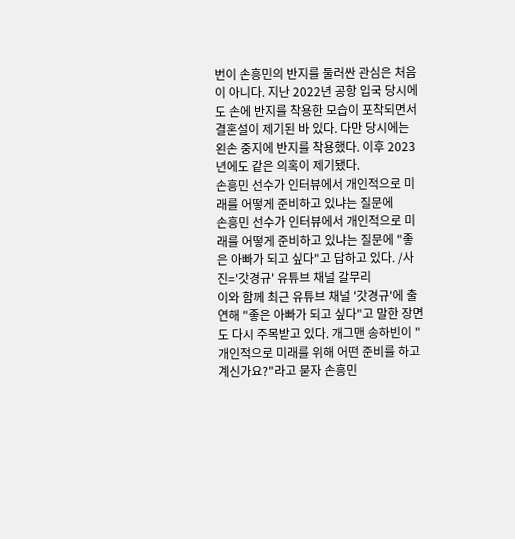번이 손흥민의 반지를 둘러싼 관심은 처음이 아니다. 지난 2022년 공항 입국 당시에도 손에 반지를 착용한 모습이 포착되면서 결혼설이 제기된 바 있다. 다만 당시에는 왼손 중지에 반지를 착용했다. 이후 2023년에도 같은 의혹이 제기됐다.
손흥민 선수가 인터뷰에서 개인적으로 미래를 어떻게 준비하고 있냐는 질문에
손흥민 선수가 인터뷰에서 개인적으로 미래를 어떻게 준비하고 있냐는 질문에 "좋은 아빠가 되고 싶다"고 답하고 있다. /사진='갓경규' 유튜브 채널 갈무리
이와 함께 최근 유튜브 채널 '갓경규'에 출연해 "좋은 아빠가 되고 싶다"고 말한 장면도 다시 주목받고 있다. 개그맨 송하빈이 "개인적으로 미래를 위해 어떤 준비를 하고 계신가요?"라고 묻자 손흥민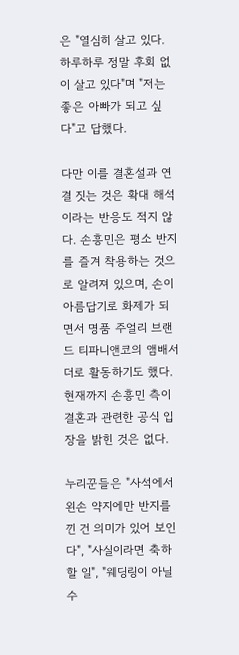은 "열심히 살고 있다. 하루하루 정말 후회 없이 살고 있다"며 "저는 좋은 아빠가 되고 싶다"고 답했다.

다만 이를 결혼설과 연결 짓는 것은 확대 해석이라는 반응도 적지 않다. 손흥민은 평소 반지를 즐겨 착용하는 것으로 알려져 있으며, 손이 아름답기로 화제가 되면서 명품 주얼리 브랜드 티파니앤코의 앰배서더로 활동하기도 했다. 현재까지 손흥민 측이 결혼과 관련한 공식 입장을 밝힌 것은 없다.

누리꾼들은 "사석에서 왼손 약지에만 반지를 낀 건 의미가 있어 보인다", "사실이라면 축하할 일", "웨딩링이 아닐 수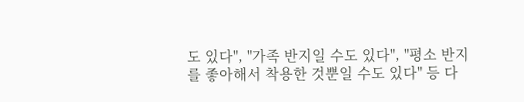도 있다", "가족 반지일 수도 있다", "평소 반지를 좋아해서 착용한 것뿐일 수도 있다" 등 다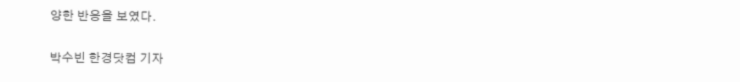양한 반응을 보였다.

박수빈 한경닷컴 기자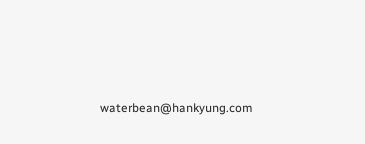waterbean@hankyung.com